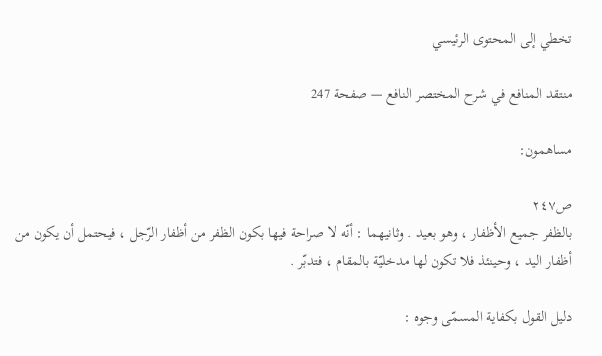تخطي إلى المحتوى الرئيسي

منتقد المنافع في شرح المختصر النافع — صفحة 247

مساهمون:

ص٢٤٧
بالظفر جميع الأظفار ، وهو بعيد . وثانيهما : أنّه لا صراحة فيها بكون الظفر من أظفار الرّجل ، فيحتمل أن يكون من أظفار اليد ، وحينئذ فلا تكون لها مدخليّة بالمقام ، فتدبّر .

دليل القول بكفاية المسمّى وجوه :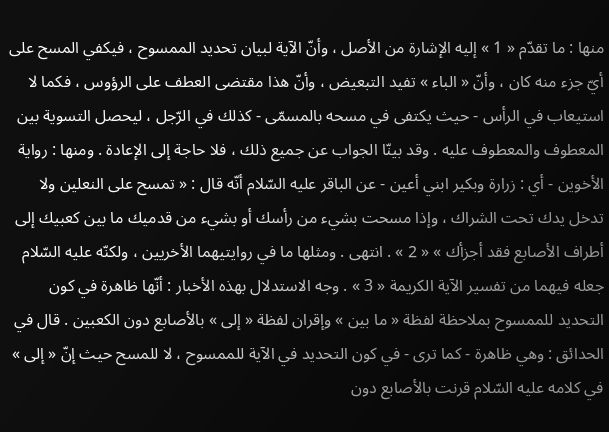منها : ما تقدّم « 1 » إليه الإشارة من الأصل ، وأنّ الآية لبيان تحديد الممسوح ، فيكفي المسح على أيّ جزء منه كان ، وأنّ « الباء » تفيد التبعيض ، وأنّ هذا مقتضى العطف على الرؤوس ، فكما لا استيعاب في الرأس - حيث يكتفى في مسحه بالمسمّى - كذلك في الرّجل ، ليحصل التسوية بين المعطوف والمعطوف عليه . وقد بينّا الجواب عن جميع ذلك ، فلا حاجة إلى الإعادة . ومنها : رواية الأخوين - أي : زرارة وبكير ابني أعين - عن الباقر عليه السّلام أنّه قال : « تمسح على النعلين ولا تدخل يدك تحت الشراك ، وإذا مسحت بشيء من رأسك أو بشيء من قدميك ما بين كعبيك إلى أطراف الأصابع فقد أجزأك » « 2 » . انتهى . ومثلها ما في روايتيهما الأخريين ، ولكنّه عليه السّلام جعله فيهما من تفسير الآية الكريمة « 3 » . وجه الاستدلال بهذه الأخبار : أنّها ظاهرة في كون التحديد للممسوح بملاحظة لفظة « ما بين » وإقران لفظة « إلى » بالأصابع دون الكعبين . قال في الحدائق : وهي ظاهرة - كما ترى - في كون التحديد في الآية للممسوح ، لا للمسح حيث إنّ « إلى » في كلامه عليه السّلام قرنت بالأصابع دون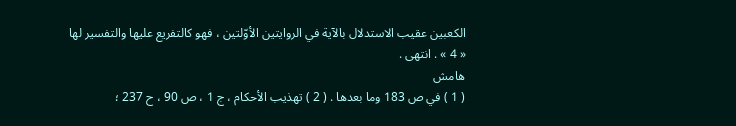الكعبين عقيب الاستدلال بالآية في الروايتين الأوّلتين ، فهو كالتفريع عليها والتفسير لها « 4 » . انتهى .
هامش
( 1 ) في ص 183 وما بعدها . ( 2 ) تهذيب الأحكام ، ج 1 ، ص 90 ، ح 237 ؛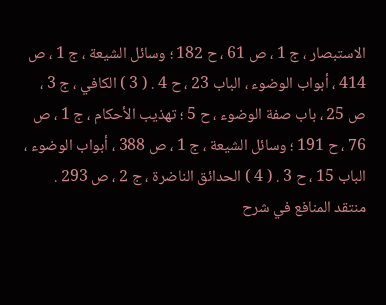الاستبصار ، ج 1 ، ص 61 ، ح 182 ؛ وسائل الشيعة ، ج 1 ، ص 414 ، أبواب الوضوء ، الباب 23 ، ح 4 . ( 3 ) الكافي ، ج 3 ، ص 25 ، باب صفة الوضوء ، ح 5 ؛ تهذيب الأحكام ، ج 1 ، ص 76 ، ح 191 ؛ وسائل الشيعة ، ج 1 ، ص 388 ، أبواب الوضوء ، الباب 15 ، ح 3 . ( 4 ) الحدائق الناضرة ، ج 2 ، ص 293 .
منتقد المنافع في شرح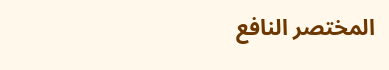المختصر النافع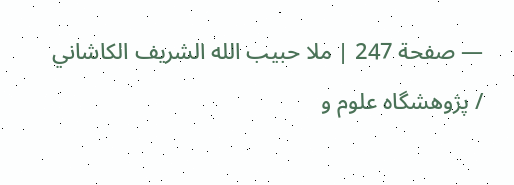— صفحة 247 | ملا حبيب الله الشريف الكاشاني / پژوهشگاه علوم و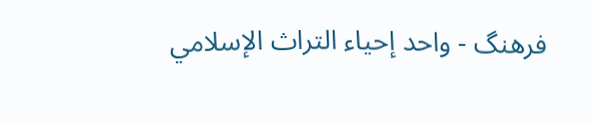فرهنگ - واحد إحياء التراث الإسلامي